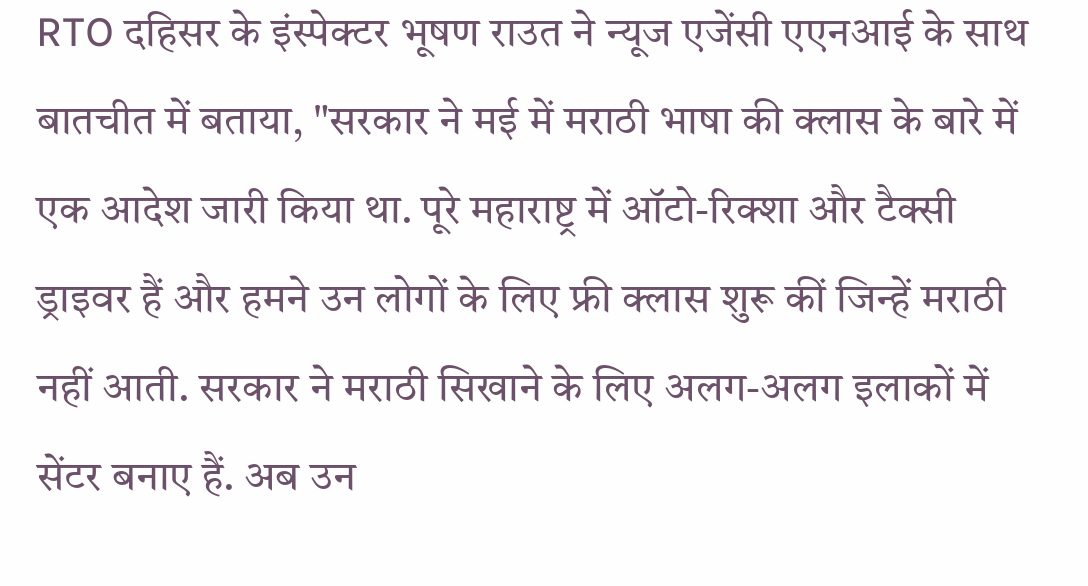RTO दहिसर के इंस्पेक्टर भूषण राउत ने न्यूज एजेंसी एएनआई के साथ बातचीत में बताया, "सरकार ने मई में मराठी भाषा की क्लास के बारे में एक आदेश जारी किया था. पूरे महाराष्ट्र में ऑटो-रिक्शा और टैक्सी ड्राइवर हैं और हमने उन लोगों के लिए फ्री क्लास शुरू कीं जिन्हें मराठी नहीं आती. सरकार ने मराठी सिखाने के लिए अलग-अलग इलाकों में सेंटर बनाए हैं. अब उन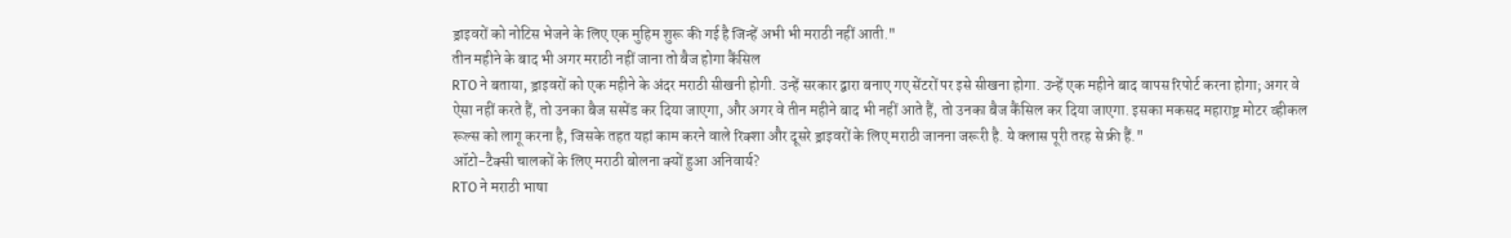ड्राइवरों को नोटिस भेजने के लिए एक मुहिम शुरू की गई है जिन्हें अभी भी मराठी नहीं आती."
तीन महीने के बाद भी अगर मराठी नहीं जाना तो बैज होगा कैंसिल
RTO ने बताया, ड्राइवरों को एक महीने के अंदर मराठी सीखनी होगी. उन्हें सरकार द्वारा बनाए गए सेंटरों पर इसे सीखना होगा. उन्हें एक महीने बाद वापस रिपोर्ट करना होगा; अगर वे ऐसा नहीं करते हैं, तो उनका बैज सस्पेंड कर दिया जाएगा, और अगर वे तीन महीने बाद भी नहीं आते हैं, तो उनका बैज कैंसिल कर दिया जाएगा. इसका मकसद महाराष्ट्र मोटर व्हीकल रूल्स को लागू करना है, जिसके तहत यहां काम करने वाले रिक्शा और दूसरे ड्राइवरों के लिए मराठी जानना जरूरी है. ये क्लास पूरी तरह से फ्री हैं."
ऑटो-टैक्सी चालकों के लिए मराठी बोलना क्यों हुआ अनिवार्य?
RTO ने मराठी भाषा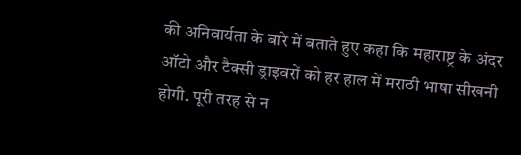की अनिवार्यता के बारे में बताते हुए कहा कि महाराष्ट्र के अंदर ऑटो और टैक्सी ड्राइवरों को हर हाल में मराठी भाषा सीखनी होगी. पूरी तरह से न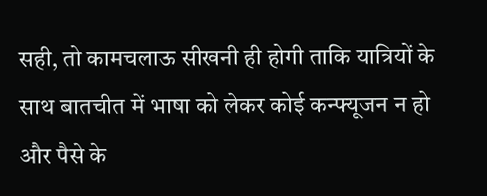सही, तो कामचलाऊ सीखनी ही होगी ताकि यात्रियों के साथ बातचीत में भाषा को लेकर कोई कन्फ्यूजन न हो और पैसे के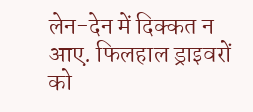लेन-देन में दिक्कत न आए. फिलहाल ड्राइवरों को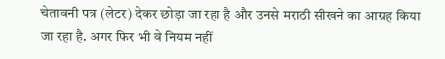चेतावनी पत्र (लेटर) देकर छोड़ा जा रहा है और उनसे मराठी सीखने का आग्रह किया जा रहा है. अगर फिर भी वे नियम नहीं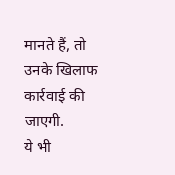मानते हैं, तो उनके खिलाफ कार्रवाई की जाएगी.
ये भी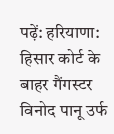पढ़ें: हरियाणा: हिसार कोर्ट के बाहर गैंगस्टर विनोद पानू उर्फ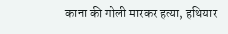काना की गोली मारकर हत्या, हथियार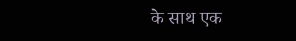के साथ एक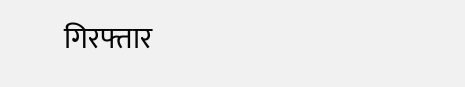गिरफ्तार